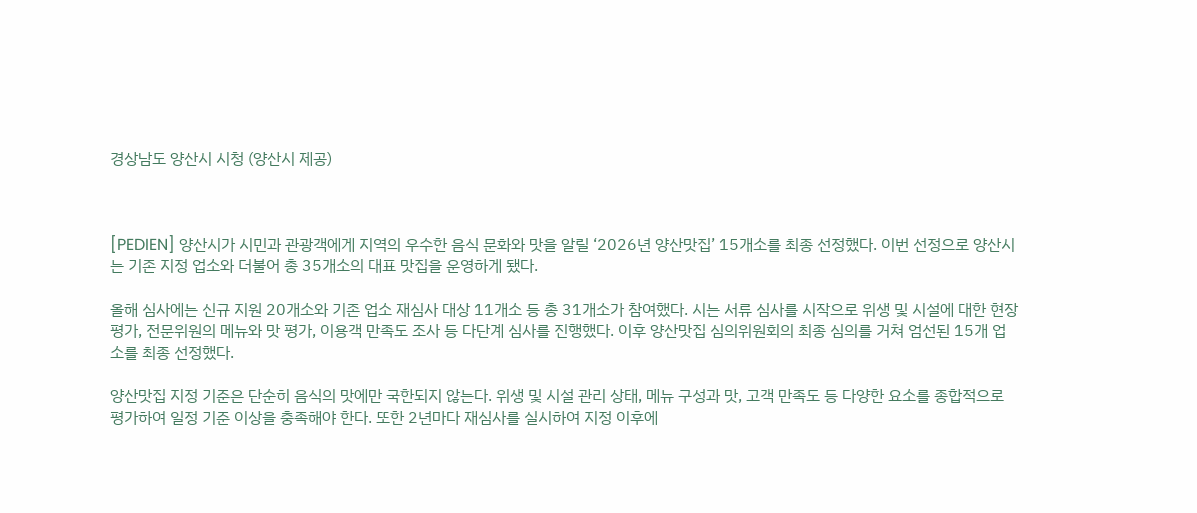경상남도 양산시 시청 (양산시 제공)



[PEDIEN] 양산시가 시민과 관광객에게 지역의 우수한 음식 문화와 맛을 알릴 ‘2026년 양산맛집’ 15개소를 최종 선정했다. 이번 선정으로 양산시는 기존 지정 업소와 더불어 총 35개소의 대표 맛집을 운영하게 됐다.

올해 심사에는 신규 지원 20개소와 기존 업소 재심사 대상 11개소 등 총 31개소가 참여했다. 시는 서류 심사를 시작으로 위생 및 시설에 대한 현장 평가, 전문위원의 메뉴와 맛 평가, 이용객 만족도 조사 등 다단계 심사를 진행했다. 이후 양산맛집 심의위원회의 최종 심의를 거쳐 엄선된 15개 업소를 최종 선정했다.

양산맛집 지정 기준은 단순히 음식의 맛에만 국한되지 않는다. 위생 및 시설 관리 상태, 메뉴 구성과 맛, 고객 만족도 등 다양한 요소를 종합적으로 평가하여 일정 기준 이상을 충족해야 한다. 또한 2년마다 재심사를 실시하여 지정 이후에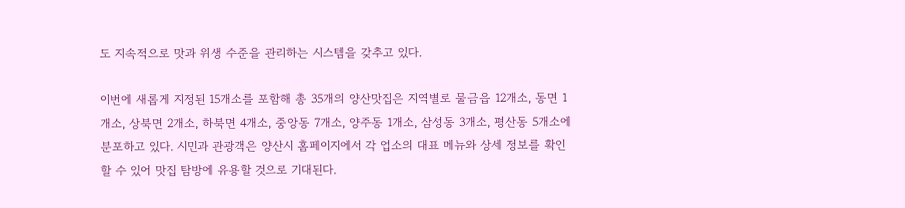도 지속적으로 맛과 위생 수준을 관리하는 시스템을 갖추고 있다.

이번에 새롭게 지정된 15개소를 포함해 총 35개의 양산맛집은 지역별로 물금읍 12개소, 동면 1개소, 상북면 2개소, 하북면 4개소, 중앙동 7개소, 양주동 1개소, 삼성동 3개소, 평산동 5개소에 분포하고 있다. 시민과 관광객은 양산시 홈페이지에서 각 업소의 대표 메뉴와 상세 정보를 확인할 수 있어 맛집 탐방에 유용할 것으로 기대된다.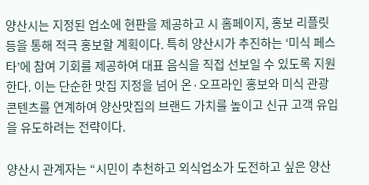양산시는 지정된 업소에 현판을 제공하고 시 홈페이지, 홍보 리플릿 등을 통해 적극 홍보할 계획이다. 특히 양산시가 추진하는 ‘미식 페스타’에 참여 기회를 제공하여 대표 음식을 직접 선보일 수 있도록 지원한다. 이는 단순한 맛집 지정을 넘어 온·오프라인 홍보와 미식 관광 콘텐츠를 연계하여 양산맛집의 브랜드 가치를 높이고 신규 고객 유입을 유도하려는 전략이다.

양산시 관계자는 “시민이 추천하고 외식업소가 도전하고 싶은 양산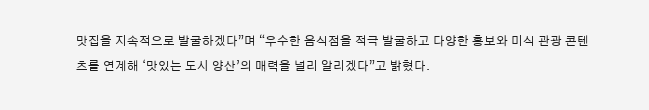맛집을 지속적으로 발굴하겠다”며 “우수한 음식점을 적극 발굴하고 다양한 홍보와 미식 관광 콘텐츠를 연계해 ‘맛있는 도시 양산’의 매력을 널리 알리겠다”고 밝혔다.